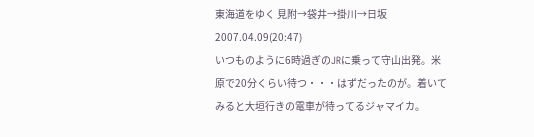東海道をゆく 見附→袋井→掛川→日坂
2007.04.09(20:47)
いつものように6時過ぎのJRに乗って守山出発。米原で20分くらい待つ・・・はずだったのが。着いてみると大垣行きの電車が待ってるジャマイカ。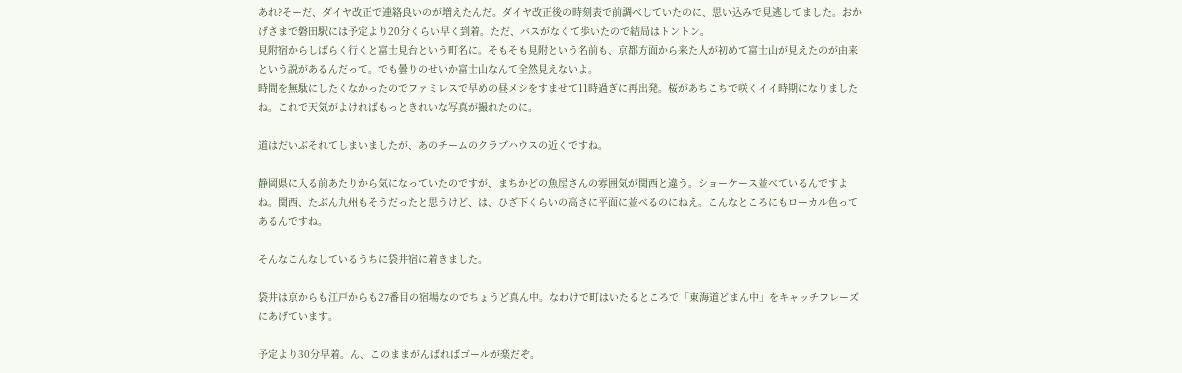あれ?そーだ、ダイヤ改正で連絡良いのが増えたんだ。ダイヤ改正後の時刻表で前調べしていたのに、思い込みで見逃してました。おかげさまで磐田駅には予定より20分くらい早く到着。ただ、バスがなくて歩いたので結局はトントン。
見附宿からしばらく行くと富士見台という町名に。そもそも見附という名前も、京都方面から来た人が初めて富士山が見えたのが由来という説があるんだって。でも曇りのせいか富士山なんて全然見えないよ。
時間を無駄にしたくなかったのでファミレスで早めの昼メシをすませて11時過ぎに再出発。桜があちこちで咲くイイ時期になりましたね。これで天気がよければもっときれいな写真が撮れたのに。

道はだいぶそれてしまいましたが、あのチームのクラブハウスの近くですね。

静岡県に入る前あたりから気になっていたのですが、まちかどの魚屋さんの雰囲気が関西と違う。ショーケース並べているんですよね。関西、たぶん九州もそうだったと思うけど、は、ひざ下くらいの高さに平面に並べるのにねえ。こんなところにもローカル色ってあるんですね。

そんなこんなしているうちに袋井宿に着きました。

袋井は京からも江戸からも27番目の宿場なのでちょうど真ん中。なわけで町はいたるところで「東海道どまん中」をキャッチフレーズにあげています。

予定より30分早着。ん、このままがんばればゴールが楽だぞ。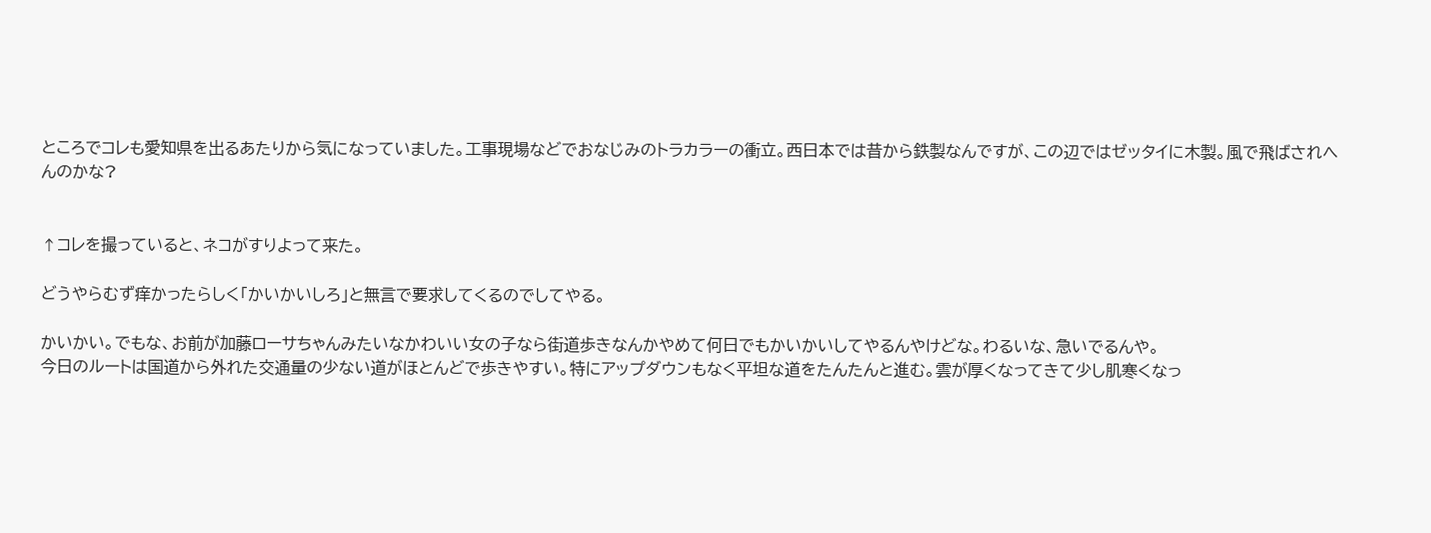ところでコレも愛知県を出るあたりから気になっていました。工事現場などでおなじみのトラカラーの衝立。西日本では昔から鉄製なんですが、この辺ではゼッタイに木製。風で飛ばされへんのかな?


↑コレを撮っていると、ネコがすりよって来た。

どうやらむず痒かったらしく「かいかいしろ」と無言で要求してくるのでしてやる。

かいかい。でもな、お前が加藤ローサちゃんみたいなかわいい女の子なら街道歩きなんかやめて何日でもかいかいしてやるんやけどな。わるいな、急いでるんや。
今日のルートは国道から外れた交通量の少ない道がほとんどで歩きやすい。特にアップダウンもなく平坦な道をたんたんと進む。雲が厚くなってきて少し肌寒くなっ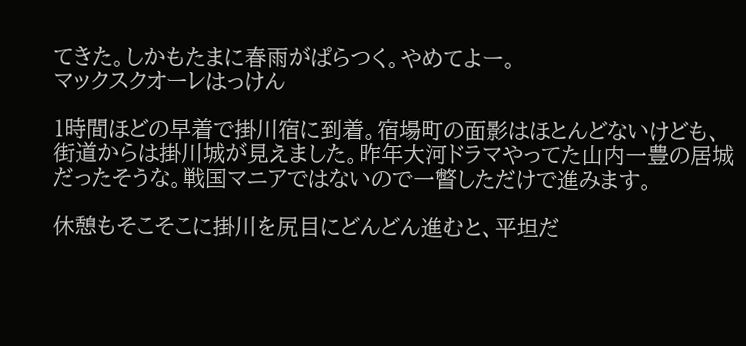てきた。しかもたまに春雨がぱらつく。やめてよー。
マックスクオーレはっけん

1時間ほどの早着で掛川宿に到着。宿場町の面影はほとんどないけども、街道からは掛川城が見えました。昨年大河ドラマやってた山内一豊の居城だったそうな。戦国マニアではないので一瞥しただけで進みます。

休憩もそこそこに掛川を尻目にどんどん進むと、平坦だ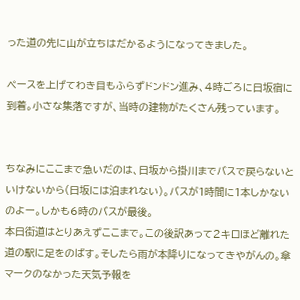った道の先に山が立ちはだかるようになってきました。

ペースを上げてわき目もふらずドンドン進み、4時ごろに日坂宿に到着。小さな集落ですが、当時の建物がたくさん残っています。


ちなみにここまで急いだのは、日坂から掛川までバスで戻らないといけないから(日坂には泊まれない)。バスが1時間に1本しかないのよー。しかも6時のバスが最後。
本日街道はとりあえずここまで。この後訳あって2キロほど離れた道の駅に足をのばす。そしたら雨が本降りになってきやがんの。傘マークのなかった天気予報を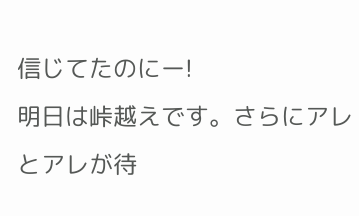信じてたのにー!
明日は峠越えです。さらにアレとアレが待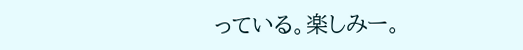っている。楽しみー。